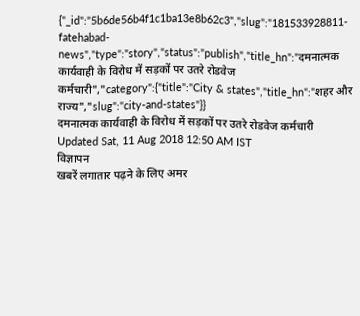{"_id":"5b6de56b4f1c1ba13e8b62c3","slug":"181533928811-fatehabad-news","type":"story","status":"publish","title_hn":"दमनात्मक कार्यवाही के विरोध में सड़कों पर उतरे रोडवेज कर्मचारी","category":{"title":"City & states","title_hn":"शहर और राज्य","slug":"city-and-states"}}
दमनात्मक कार्यवाही के विरोध में सड़कों पर उतरे रोडवेज कर्मचारी
Updated Sat, 11 Aug 2018 12:50 AM IST
विज्ञापन
खबरें लगातार पढ़ने के लिए अमर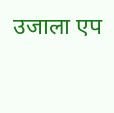उजाला एप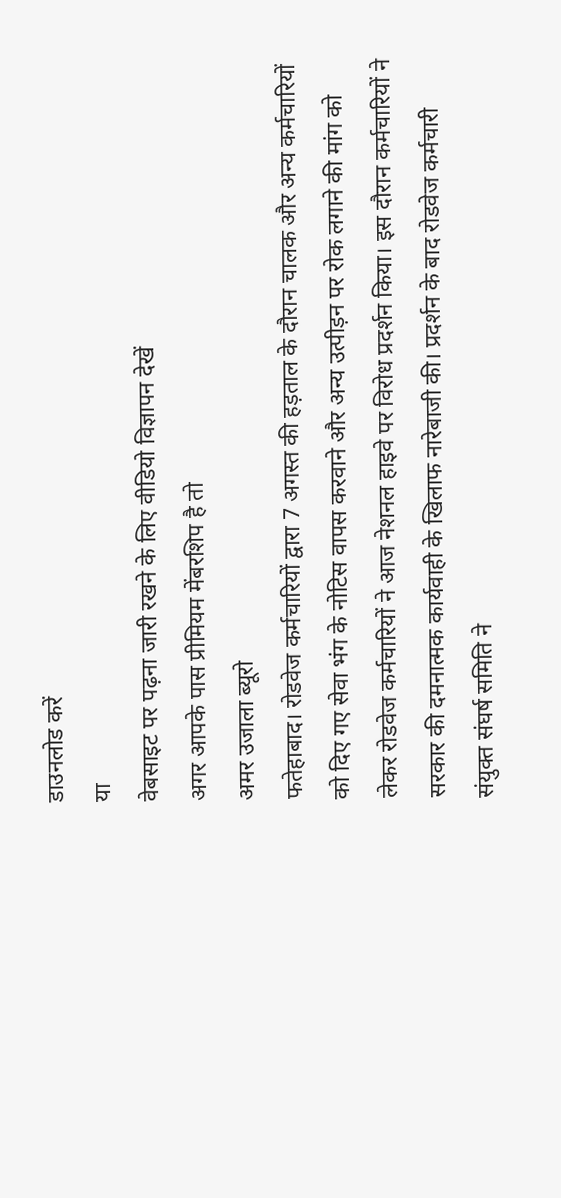डाउनलोड करें
या
वेबसाइट पर पढ़ना जारी रखने के लिए वीडियो विज्ञापन देखें
अगर आपके पास प्रीमियम मेंबरशिप है तो
अमर उजाला ब्यूरो
फतेहाबाद। रोडवेज कर्मचारियों द्वारा 7 अगस्त की हड़ताल के दौरान चालक और अन्य कर्मचारियों को दिए गए सेवा भंग के नोटिस वापस करवाने और अन्य उत्पीड़न पर रोक लगाने की मांग को लेकर रोडवेज कर्मचारियों ने आज नेशनल हाइवे पर विरोध प्रदर्शन किया। इस दौरान कर्मचारियों ने सरकार की दमनात्मक कार्यवाही के खिलाफ नारेबाजी की। प्रदर्शन के बाद रोडवेज कर्मचारी संयुक्त संघर्ष समिति ने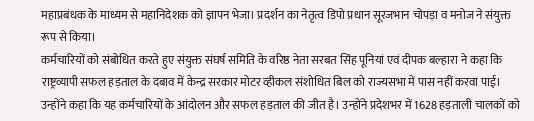महाप्रबंधक के माध्यम से महानिदेशक को ज्ञापन भेजा। प्रदर्शन का नेतृत्व डिपो प्रधान सूरजभान चोपड़ा व मनोज ने संयुक्त रूप से किया।
कर्मचारियों को संबोधित करते हुए संयुक्त संघर्ष समिति के वरिष्ठ नेता सरबत सिंह पूनियां एवं दीपक बल्हारा ने कहा कि राष्ट्रव्यापी सफल हड़ताल के दबाव में केन्द्र सरकार मोटर व्हीकल संशोधित बिल को राज्यसभा में पास नहीं करवा पाई। उन्होंने कहा कि यह कर्मचारियों के आंदोलन और सफल हड़ताल की जीत है। उन्होंने प्रदेशभर में 1628 हड़ताली चालकों को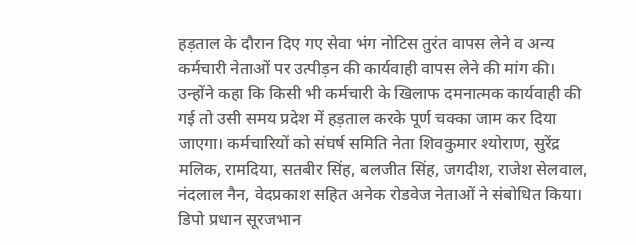हड़ताल के दौरान दिए गए सेवा भंग नोटिस तुरंत वापस लेने व अन्य कर्मचारी नेताओं पर उत्पीड़न की कार्यवाही वापस लेने की मांग की। उन्होंने कहा कि किसी भी कर्मचारी के खिलाफ दमनात्मक कार्यवाही की गई तो उसी समय प्रदेश में हड़ताल करके पूर्ण चक्का जाम कर दिया जाएगा। कर्मचारियों को संघर्ष समिति नेता शिवकुमार श्योराण, सुरेंद्र मलिक, रामदिया, सतबीर सिंह, बलजीत सिंह, जगदीश, राजेश सेलवाल, नंदलाल नैन, वेदप्रकाश सहित अनेक रोडवेज नेताओं ने संबोधित किया। डिपो प्रधान सूरजभान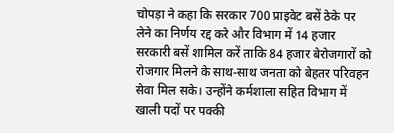चोपड़ा ने कहा कि सरकार 700 प्राइवेट बसें ठेके पर लेने का निर्णय रद्द करे और विभाग में 14 हजार सरकारी बसें शामिल करें ताकि 84 हजार बेरोजगारों को रोजगार मिलने के साथ-साथ जनता को बेहतर परिवहन सेवा मिल सके। उन्होंने कर्मशाला सहित विभाग में खाली पदों पर पक्की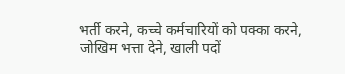भर्ती करने, कच्चे कर्मचारियों को पक्का करने, जोखिम भत्ता देने, खाली पदों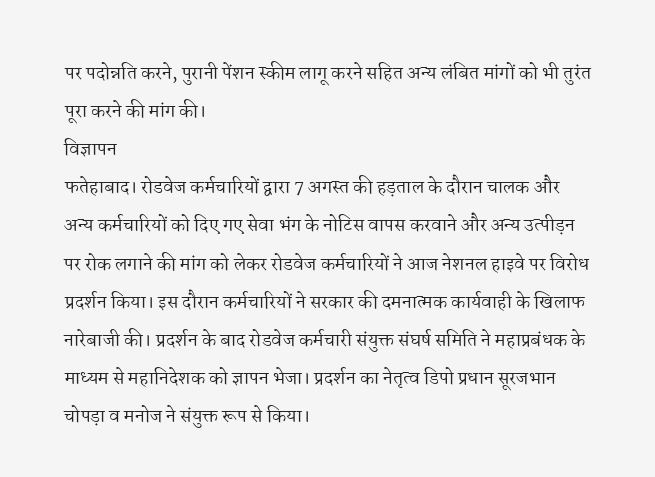पर पदोन्नति करने, पुरानी पेंशन स्कीम लागू करने सहित अन्य लंबित मांगों को भी तुरंत पूरा करने की मांग की।
विज्ञापन
फतेहाबाद। रोडवेज कर्मचारियों द्वारा 7 अगस्त की हड़ताल के दौरान चालक और अन्य कर्मचारियों को दिए गए सेवा भंग के नोटिस वापस करवाने और अन्य उत्पीड़न पर रोक लगाने की मांग को लेकर रोडवेज कर्मचारियों ने आज नेशनल हाइवे पर विरोध प्रदर्शन किया। इस दौरान कर्मचारियों ने सरकार की दमनात्मक कार्यवाही के खिलाफ नारेबाजी की। प्रदर्शन के बाद रोडवेज कर्मचारी संयुक्त संघर्ष समिति ने महाप्रबंधक के माध्यम से महानिदेशक को ज्ञापन भेजा। प्रदर्शन का नेतृत्व डिपो प्रधान सूरजभान चोपड़ा व मनोज ने संयुक्त रूप से किया।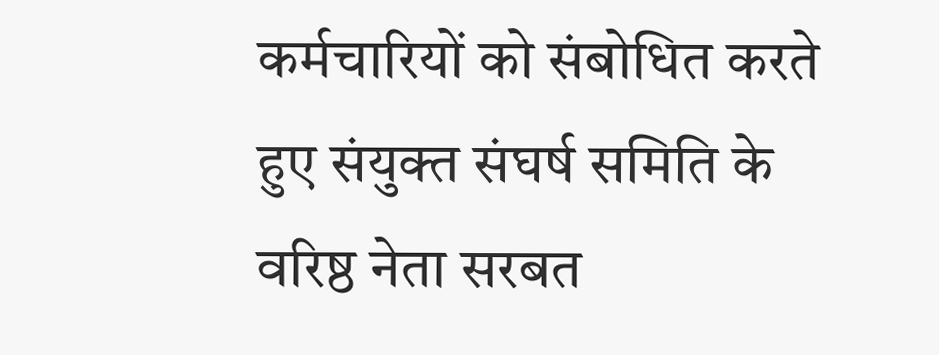कर्मचारियों को संबोधित करते हुए संयुक्त संघर्ष समिति के वरिष्ठ नेता सरबत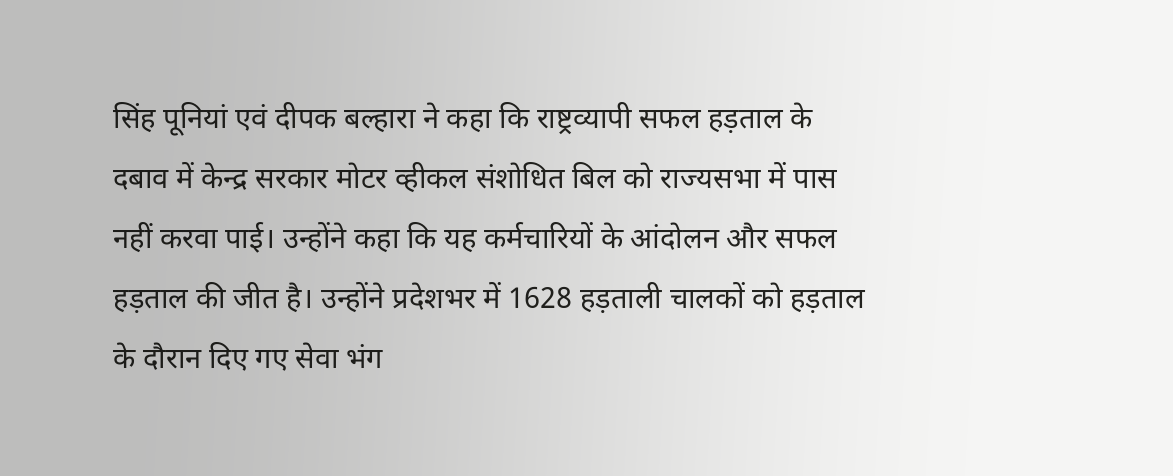सिंह पूनियां एवं दीपक बल्हारा ने कहा कि राष्ट्रव्यापी सफल हड़ताल के दबाव में केन्द्र सरकार मोटर व्हीकल संशोधित बिल को राज्यसभा में पास नहीं करवा पाई। उन्होंने कहा कि यह कर्मचारियों के आंदोलन और सफल हड़ताल की जीत है। उन्होंने प्रदेशभर में 1628 हड़ताली चालकों को हड़ताल के दौरान दिए गए सेवा भंग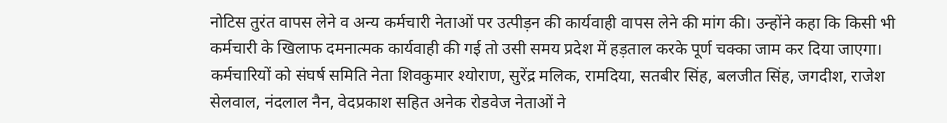नोटिस तुरंत वापस लेने व अन्य कर्मचारी नेताओं पर उत्पीड़न की कार्यवाही वापस लेने की मांग की। उन्होंने कहा कि किसी भी कर्मचारी के खिलाफ दमनात्मक कार्यवाही की गई तो उसी समय प्रदेश में हड़ताल करके पूर्ण चक्का जाम कर दिया जाएगा। कर्मचारियों को संघर्ष समिति नेता शिवकुमार श्योराण, सुरेंद्र मलिक, रामदिया, सतबीर सिंह, बलजीत सिंह, जगदीश, राजेश सेलवाल, नंदलाल नैन, वेदप्रकाश सहित अनेक रोडवेज नेताओं ने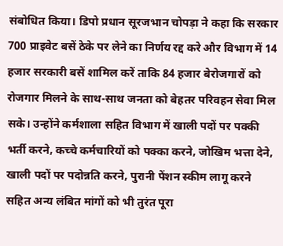संबोधित किया। डिपो प्रधान सूरजभान चोपड़ा ने कहा कि सरकार 700 प्राइवेट बसें ठेके पर लेने का निर्णय रद्द करे और विभाग में 14 हजार सरकारी बसें शामिल करें ताकि 84 हजार बेरोजगारों को रोजगार मिलने के साथ-साथ जनता को बेहतर परिवहन सेवा मिल सके। उन्होंने कर्मशाला सहित विभाग में खाली पदों पर पक्की भर्ती करने, कच्चे कर्मचारियों को पक्का करने, जोखिम भत्ता देने, खाली पदों पर पदोन्नति करने, पुरानी पेंशन स्कीम लागू करने सहित अन्य लंबित मांगों को भी तुरंत पूरा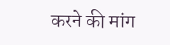करने की मांग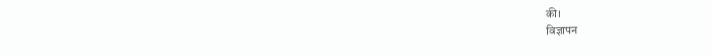की।
विज्ञापन